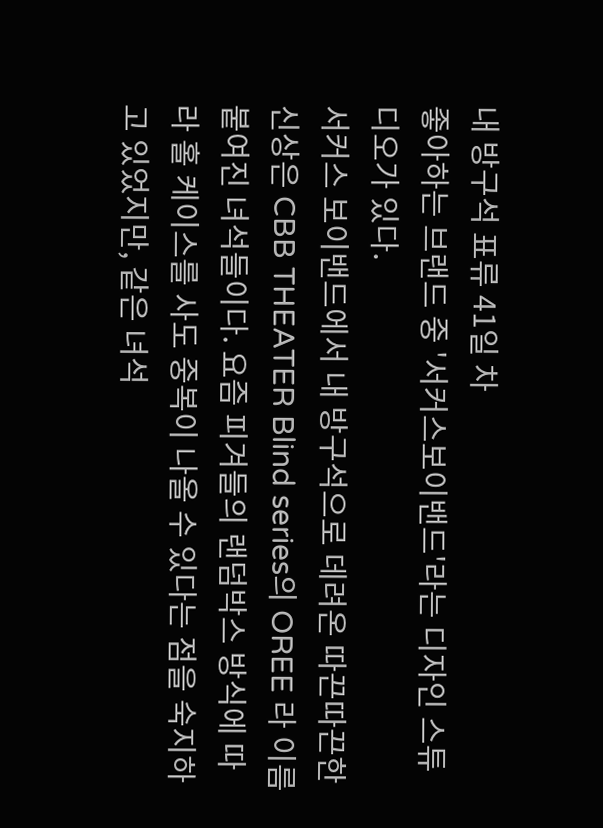내 방구석 표류 41일 차
좋아하는 브랜드 중 '서커스보이밴드'라는 디자인 스튜디오가 있다.
서커스 보이밴드에서 내 방구석으로 데려온 따끈따끈한 신상은 CBB THEATER Blind series의 OREE 라 이름 붙여진 녀석들이다. 요즘 피겨들의 랜덤박스 방식에 따라 홀 케이스를 사도 중복이 나올 수 있다는 점을 숙지하고 있었지만, 같은 녀석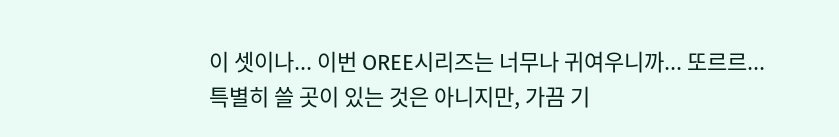이 셋이나... 이번 OREE시리즈는 너무나 귀여우니까... 또르르...
특별히 쓸 곳이 있는 것은 아니지만, 가끔 기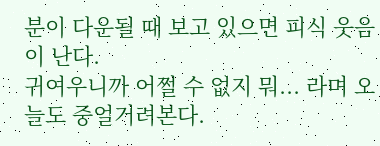분이 다운될 때 보고 있으면 피식 웃음이 난다.
귀여우니까 어쩔 수 없지 뭐... 라며 오늘도 중얼거려본다.